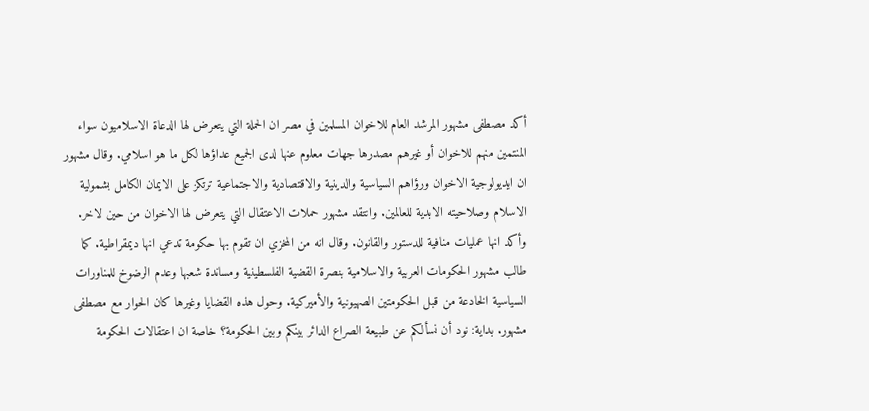أكد مصطفى مشهور المرشد العام للاخوان المسلمين في مصر ان الحملة التي يتعرض لها الدعاة الاسلاميون سواء المنتمين منهم للاخوان أو غيرهم مصدرها جهات معلوم عنها لدى الجميع عداؤها لكل ما هو اسلامي. وقال مشهور ان ايديولوجية الاخوان ورؤاهم السياسية والدينية والاقتصادية والاجتماعية ترتكز على الايمان الكامل بشمولية الاسلام وصلاحيته الابدية للعالمين. وانتقد مشهور حملات الاعتقال التي يتعرض لها الاخوان من حين لاخر. وأكد انها عمليات منافية للدستور والقانون. وقال انه من المخزي ان تقوم بها حكومة تدعي انها ديمقراطية. كما طالب مشهور الحكومات العربية والاسلامية بنصرة القضية الفلسطينية ومساندة شعبها وعدم الرضوخ للمناورات السياسية الخادعة من قبل الحكومتين الصهيونية والأميركية. وحول هذه القضايا وغيرها كان الحوار مع مصطفى مشهور. بداية: نود أن نسألكم عن طبيعة الصراع الدائر بينكم وبين الحكومة؟ خاصة ان اعتقالات الحكومة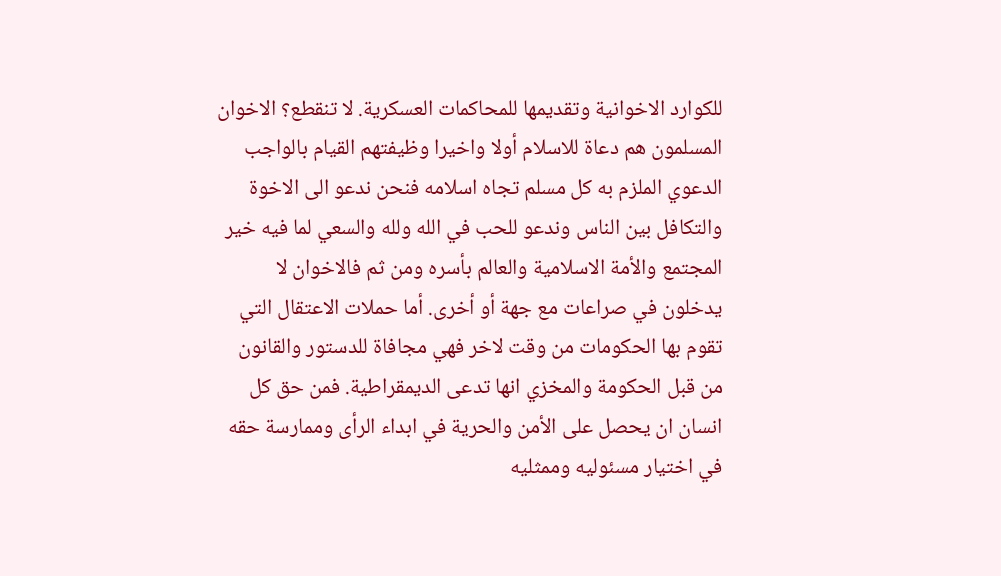للكوارد الاخوانية وتقديمها للمحاكمات العسكرية. لا تنقطع؟ الاخوان المسلمون هم دعاة للاسلام أولا واخيرا وظيفتهم القيام بالواجب الدعوي الملزم به كل مسلم تجاه اسلامه فنحن ندعو الى الاخوة والتكافل بين الناس وندعو للحب في الله ولله والسعي لما فيه خير المجتمع والأمة الاسلامية والعالم بأسره ومن ثم فالاخوان لا يدخلون في صراعات مع جهة أو أخرى. أما حملات الاعتقال التي تقوم بها الحكومات من وقت لاخر فهي مجافاة للدستور والقانون من قبل الحكومة والمخزي انها تدعى الديمقراطية. فمن حق كل انسان ان يحصل على الأمن والحرية في ابداء الرأى وممارسة حقه في اختيار مسئوليه وممثليه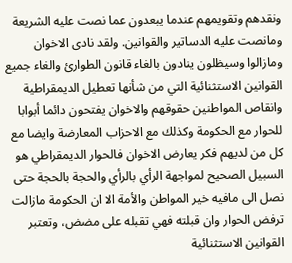ونقدهم وتقويمهم عندما يبعدون عما نصت عليه الشريعة ومانصت عليه الدساتير والقوانين. ولقد نادى الاخوان ومازالوا وسيظلون ينادون بالغاء قانون الطوارئ والغاء جميع القوانين الاستثنائية التي من شأنها تعطيل الديمقراطية وانقاص المواطنين حقوقهم والاخوان يفتحون دائما أبوابا للحوار مع الحكومة وكذلك مع الاحزاب المعارضة وايضا مع كل من لديهم فكر يعارض الاخوان فالحوار الديمقراطي هو السبيل الصحيح لمواجهة الرأي بالرأي والحجة بالحجة حتى نصل الى مافيه خير المواطن والأمة الا ان الحكومة مازالت ترفض الحوار وان قبلته فهي تقبله على مضض، وتعتبر القوانين الاستثنائية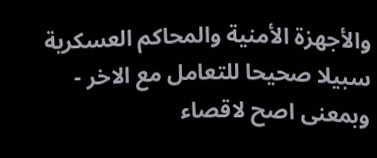والأجهزة الأمنية والمحاكم العسكرية سبيلا صحيحا للتعامل مع الاخر - وبمعنى اصح لاقصاء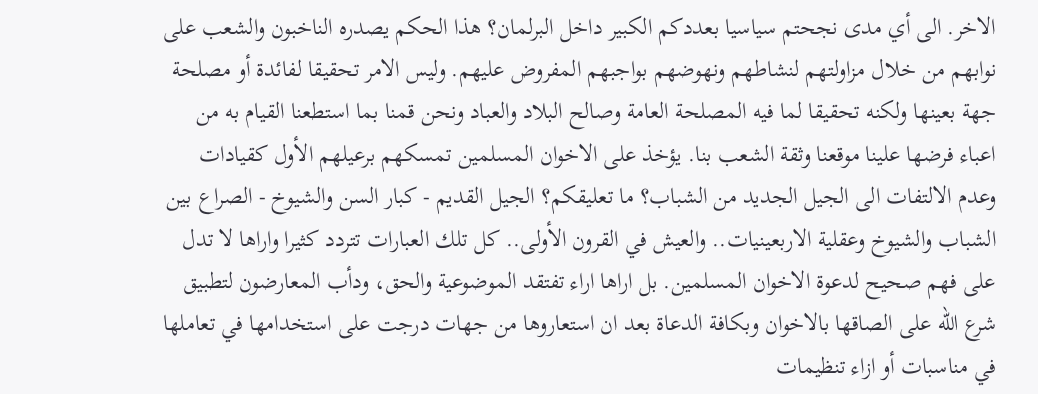الاخر. الى أي مدى نجحتم سياسيا بعددكم الكبير داخل البرلمان؟ هذا الحكم يصدره الناخبون والشعب على نوابهم من خلال مزاولتهم لنشاطهم ونهوضهم بواجبهم المفروض عليهم. وليس الامر تحقيقا لفائدة أو مصلحة جهة بعينها ولكنه تحقيقا لما فيه المصلحة العامة وصالح البلاد والعباد ونحن قمنا بما استطعنا القيام به من اعباء فرضها علينا موقعنا وثقة الشعب بنا. يؤخذ على الاخوان المسلمين تمسكهم برعيلهم الأول كقيادات وعدم الالتفات الى الجيل الجديد من الشباب؟ ما تعليقكم؟ الجيل القديم - كبار السن والشيوخ - الصراع بين الشباب والشيوخ وعقلية الاربعينيات.. والعيش في القرون الأولى.. كل تلك العبارات تتردد كثيرا واراها لا تدل على فهم صحيح لدعوة الاخوان المسلمين. بل اراها اراء تفتقد الموضوعية والحق، ودأب المعارضون لتطبيق شرع الله على الصاقها بالاخوان وبكافة الدعاة بعد ان استعاروها من جهات درجت على استخدامها في تعاملها في مناسبات أو ازاء تنظيمات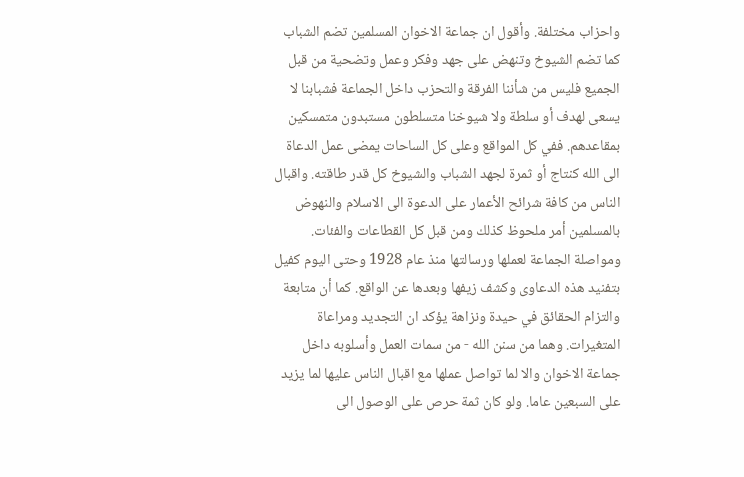واحزاب مختلفة. وأقول ان جماعة الاخوان المسلمين تضم الشباب كما تضم الشيوخ وتنهض على جهد وفكر وعمل وتضحية من قبل الجميع فليس من شأننا الفرقة والتحزب داخل الجماعة فشبابنا لا يسعى لهدف أو سلطة ولا شيوخنا متسلطون مستبدون متمسكين بمقاعدهم. ففي كل المواقع وعلى كل الساحات يمضى عمل الدعاة الى الله كنتاج أو ثمرة لجهد الشباب والشيوخ كل قدر طاقته. واقبال الناس من كافة شرائح الأعمار على الدعوة الى الاسلام والنهوض بالمسلمين أمر ملحوظ كذلك ومن قبل كل القطاعات والفئات. ومواصلة الجماعة لعملها ورسالتها منذ عام 1928 وحتى اليوم كفيل بتفنيد هذه الدعاوى وكشف زيفها وبعدها عن الواقع. كما أن متابعة والتزام الحقائق في حيدة ونزاهة يؤكد ان التجديد ومراعاة المتغيرات. وهما من سنن الله - من سمات العمل وأسلوبه داخل جماعة الاخوان والا لما تواصل عملها مع اقبال الناس عليها لما يزيد على السبعين عاما. ولو كان ثمة حرص على الوصول الى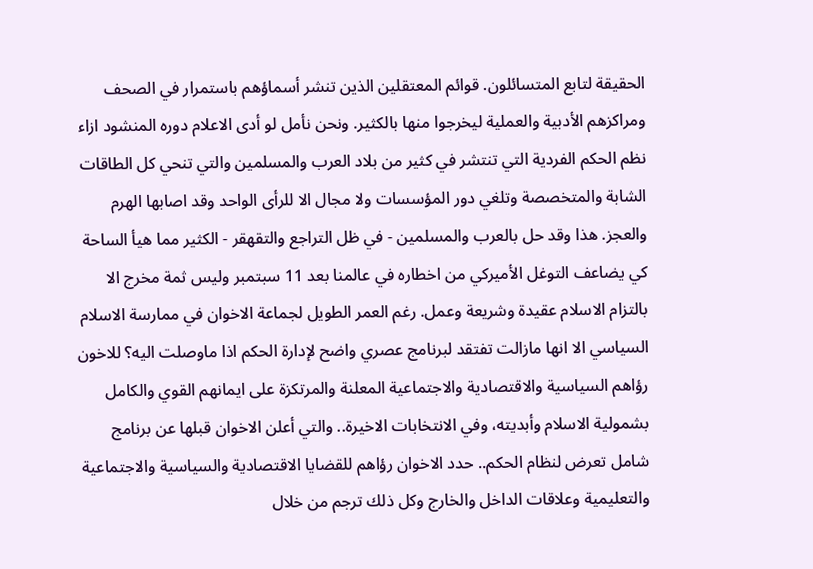الحقيقة لتابع المتسائلون. قوائم المعتقلين الذين تنشر أسماؤهم باستمرار في الصحف ومراكزهم الأدبية والعملية ليخرجوا منها بالكثير. ونحن نأمل لو أدى الاعلام دوره المنشود ازاء نظم الحكم الفردية التي تنتشر في كثير من بلاد العرب والمسلمين والتي تنحي كل الطاقات الشابة والمتخصصة وتلغي دور المؤسسات ولا مجال الا للرأى الواحد وقد اصابها الهرم والعجز. هذا وقد حل بالعرب والمسلمين - في ظل التراجع والتقهقر - الكثير مما هيأ الساحة كي يضاعف التوغل الأميركي من اخطاره في عالمنا بعد 11 سبتمبر وليس ثمة مخرج الا بالتزام الاسلام عقيدة وشريعة وعمل. رغم العمر الطويل لجماعة الاخوان في ممارسة الاسلام السياسي الا انها مازالت تفتقد لبرنامج عصري واضح لإدارة الحكم اذا ماوصلت اليه؟ للاخون رؤاهم السياسية والاقتصادية والاجتماعية المعلنة والمرتكزة على ايمانهم القوي والكامل بشمولية الاسلام وأبديته، وفي الانتخابات الاخيرة.. والتي أعلن الاخوان قبلها عن برنامج شامل تعرض لنظام الحكم.. حدد الاخوان رؤاهم للقضايا الاقتصادية والسياسية والاجتماعية والتعليمية وعلاقات الداخل والخارج وكل ذلك ترجم من خلال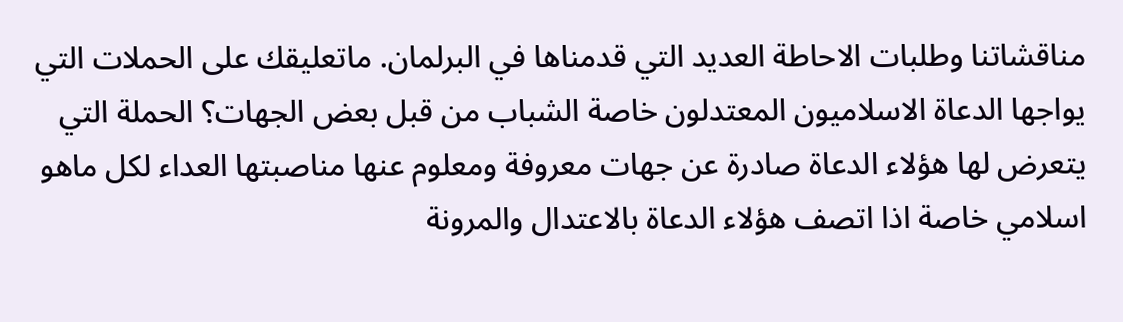مناقشاتنا وطلبات الاحاطة العديد التي قدمناها في البرلمان. ماتعليقك على الحملات التي يواجها الدعاة الاسلاميون المعتدلون خاصة الشباب من قبل بعض الجهات؟ الحملة التي يتعرض لها هؤلاء الدعاة صادرة عن جهات معروفة ومعلوم عنها مناصبتها العداء لكل ماهو اسلامي خاصة اذا اتصف هؤلاء الدعاة بالاعتدال والمرونة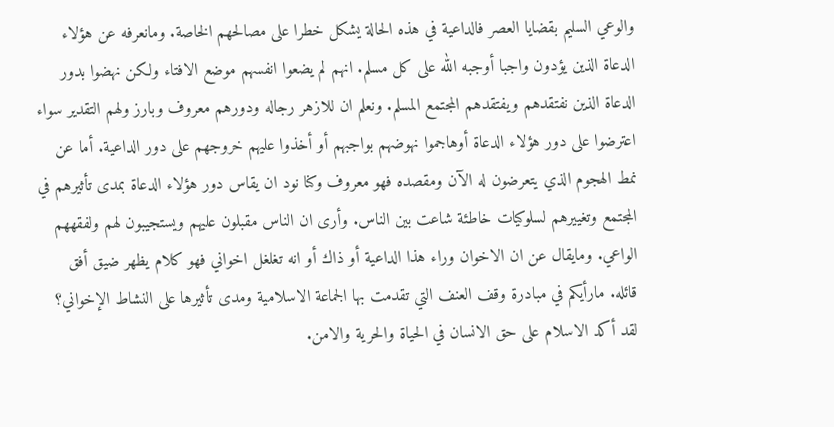والوعي السليم بقضايا العصر فالداعية في هذه الحالة يشكل خطرا على مصالحهم الخاصة. ومانعرفه عن هؤلاء الدعاة الذين يؤدون واجبا أوجبه الله على كل مسلم. انهم لم يضعوا انفسهم موضع الافتاء ولكن نهضوا بدور الدعاة الذين نفتقدهم ويفتقدهم المجتمع المسلم. ونعلم ان للازهر رجاله ودورهم معروف وبارز ولهم التقدير سواء اعترضوا على دور هؤلاء الدعاة أوهاجموا نهوضهم بواجبهم أو أخذوا عليهم خروجهم على دور الداعية. أما عن نمط الهجوم الذي يتعرضون له الآن ومقصده فهو معروف وكنا نود ان يقاس دور هؤلاء الدعاة بمدى تأثيرهم في المجتمع وتغييرهم لسلوكيات خاطئة شاعت بين الناس. وأرى ان الناس مقبلون عليهم ويستجيبون لهم ولفقههم الواعي. ومايقال عن ان الاخوان وراء هذا الداعية أو ذاك أو انه تغلغل اخواني فهو كلام يظهر ضيق أفق قائله. مارأيكم في مبادرة وقف العنف التي تقدمت بها الجماعة الاسلامية ومدى تأثيرها على النشاط الإخواني؟ لقد أكد الاسلام على حق الانسان في الحياة والحرية والامن.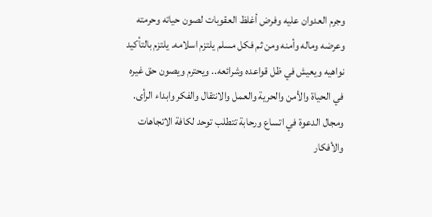وجرم العدوان عليه وفرض أغلظ العقوبات لصون حياته وحرمته وعرضه وماله وأمنه ومن ثم فكل مسلم يلتزم اسلامه. يلتزم بالتأكيد نواهيه ويعيش في ظل قواعده وشرائعه.. ويحترم ويصون حق غيره في الحياة والأمن والحرية والعمل والانتقال والفكر وابداء الرأى. ومجال الدعوة في اتساع ورحابة تتطلب توحد لكافة الاتجاهات والأفكار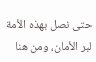حتى نصل بهذه الأمة لبر الأمان، ومن هنا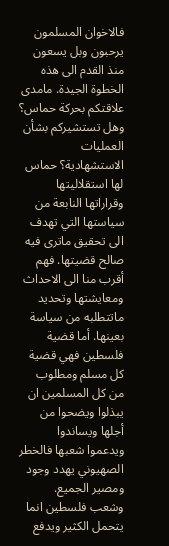فالاخوان المسلمون يرحبون وبل يسعون منذ القدم الى هذه الخطوة الجيدة. مامدى علاقتكم بحركة حماس؟ وهل تستشيركم بشأن العمليات الاستشهادية؟ حماس لها استقلاليتها وقراراتها النابعة من سياستها التي تهدف الى تحقيق ماترى فيه صالح قضيتها. فهم أقرب منا الى الاحداث ومعايشتها وتحديد ماتتطلبه من سياسة بعينها. أما قضية فلسطين فهي قضية كل مسلم ومطلوب من كل المسلمين ان يبذلوا ويضحوا من أجلها ويساندوا ويدعموا شعبها فالخطر الصهيوني يهدد وجود ومصير الجميع. وشعب فلسطين انما يتحمل الكثير ويدفع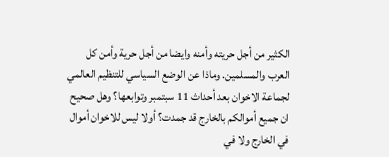الكثير من أجل حريته وأمنه وايضا من أجل حرية وأمن كل العرب والمسلمين. وماذا عن الوضع السياسي للتنظيم العالمي لجماعة الاخوان بعد أحداث 11 سبتمبر وتوابعها؟ وهل صحيح ان جميع أموالكم بالخارج قد جمدت؟ أولا ليس للاخوان أموال في الخارج ولا في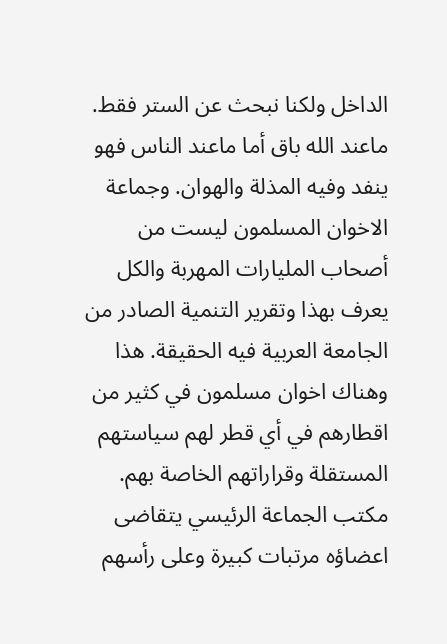الداخل ولكنا نبحث عن الستر فقط. ماعند الله باق أما ماعند الناس فهو ينفد وفيه المذلة والهوان. وجماعة الاخوان المسلمون ليست من أصحاب المليارات المهربة والكل يعرف بهذا وتقرير التنمية الصادر من الجامعة العربية فيه الحقيقة. هذا وهناك اخوان مسلمون في كثير من اقطارهم في أي قطر لهم سياستهم المستقلة وقراراتهم الخاصة بهم. مكتب الجماعة الرئيسي يتقاضى اعضاؤه مرتبات كبيرة وعلى رأسهم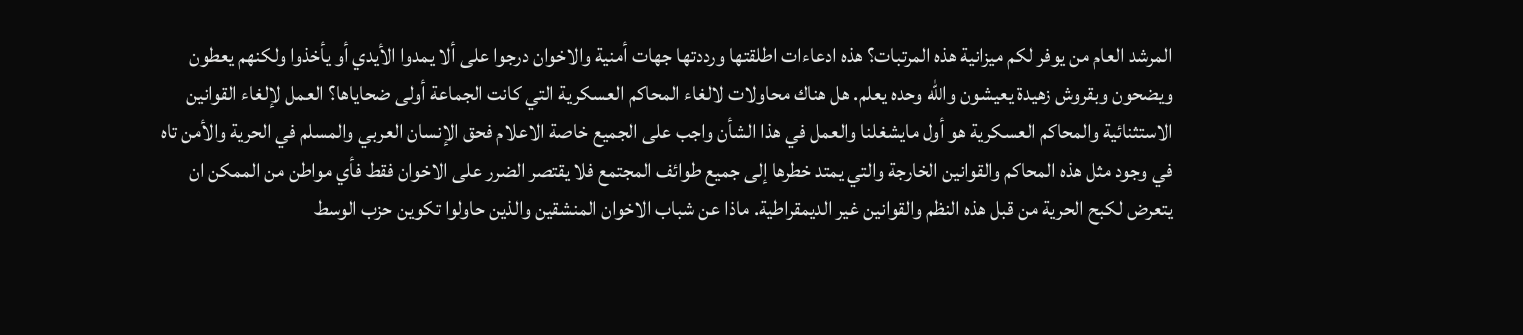المرشد العام من يوفر لكم ميزانية هذه المرتبات؟ هذه ادعاءات اطلقتها ورددتها جهات أمنية والاخوان درجوا على ألا يمدوا الأيدي أو يأخذوا ولكنهم يعطون ويضحون وبقروش زهيدة يعيشون والله وحده يعلم. هل هناك محاولات لالغاء المحاكم العسكرية التي كانت الجماعة أولى ضحاياها؟ العمل لإلغاء القوانين الاستثنائية والمحاكم العسكرية هو أول مايشغلنا والعمل في هذا الشأن واجب على الجميع خاصة الاعلام فحق الإنسان العربي والمسلم في الحرية والأمن تاه في وجود مثل هذه المحاكم والقوانين الخارجة والتي يمتد خطرها إلى جميع طوائف المجتمع فلا يقتصر الضرر على الاخوان فقط فأي مواطن من الممكن ان يتعرض لكبح الحرية من قبل هذه النظم والقوانين غير الديمقراطية. ماذا عن شباب الاخوان المنشقين والذين حاولوا تكوين حزب الوسط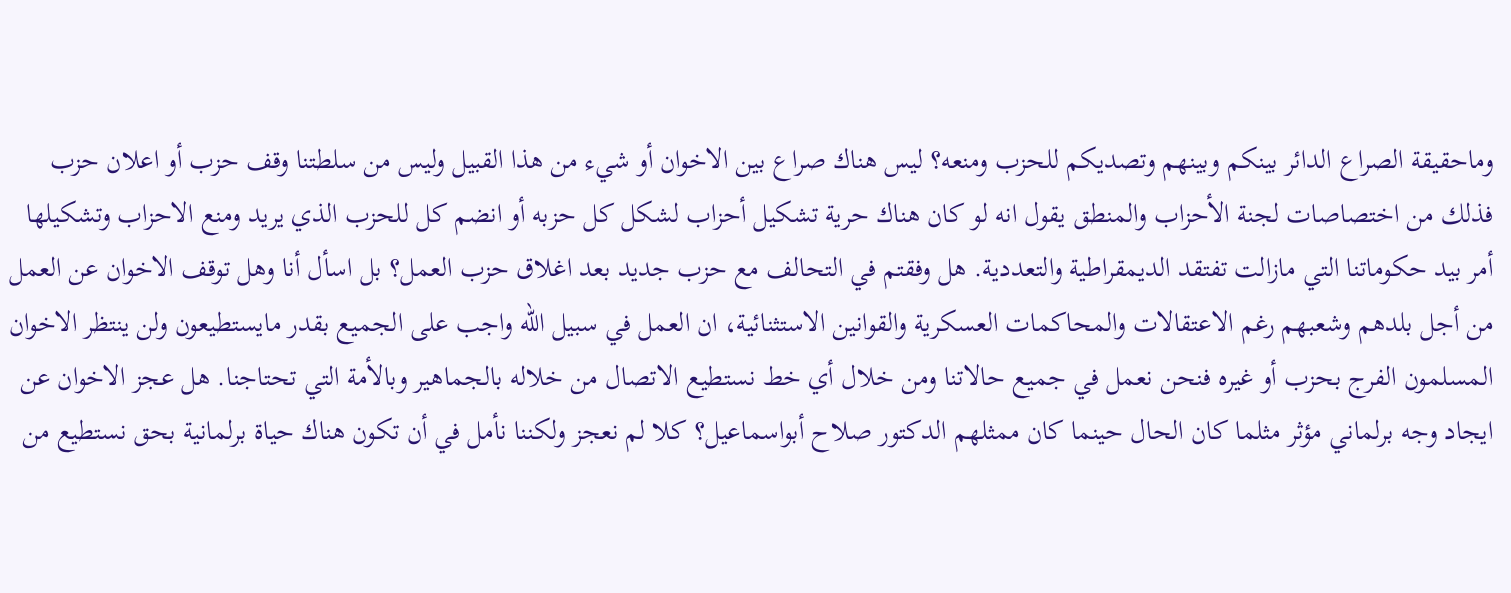وماحقيقة الصراع الدائر بينكم وبينهم وتصديكم للحزب ومنعه؟ ليس هناك صراع بين الاخوان أو شيء من هذا القبيل وليس من سلطتنا وقف حزب أو اعلان حزب فذلك من اختصاصات لجنة الأحزاب والمنطق يقول انه لو كان هناك حرية تشكيل أحزاب لشكل كل حزبه أو انضم كل للحزب الذي يريد ومنع الاحزاب وتشكيلها أمر بيد حكوماتنا التي مازالت تفتقد الديمقراطية والتعددية. هل وفقتم في التحالف مع حزب جديد بعد اغلاق حزب العمل؟ بل اسأل أنا وهل توقف الاخوان عن العمل من أجل بلدهم وشعبهم رغم الاعتقالات والمحاكمات العسكرية والقوانين الاستثنائية، ان العمل في سبيل الله واجب على الجميع بقدر مايستطيعون ولن ينتظر الاخوان المسلمون الفرج بحزب أو غيره فنحن نعمل في جميع حالاتنا ومن خلال أي خط نستطيع الاتصال من خلاله بالجماهير وبالأمة التي تحتاجنا. هل عجز الاخوان عن ايجاد وجه برلماني مؤثر مثلما كان الحال حينما كان ممثلهم الدكتور صلاح أبواسماعيل؟ كلا لم نعجز ولكننا نأمل في أن تكون هناك حياة برلمانية بحق نستطيع من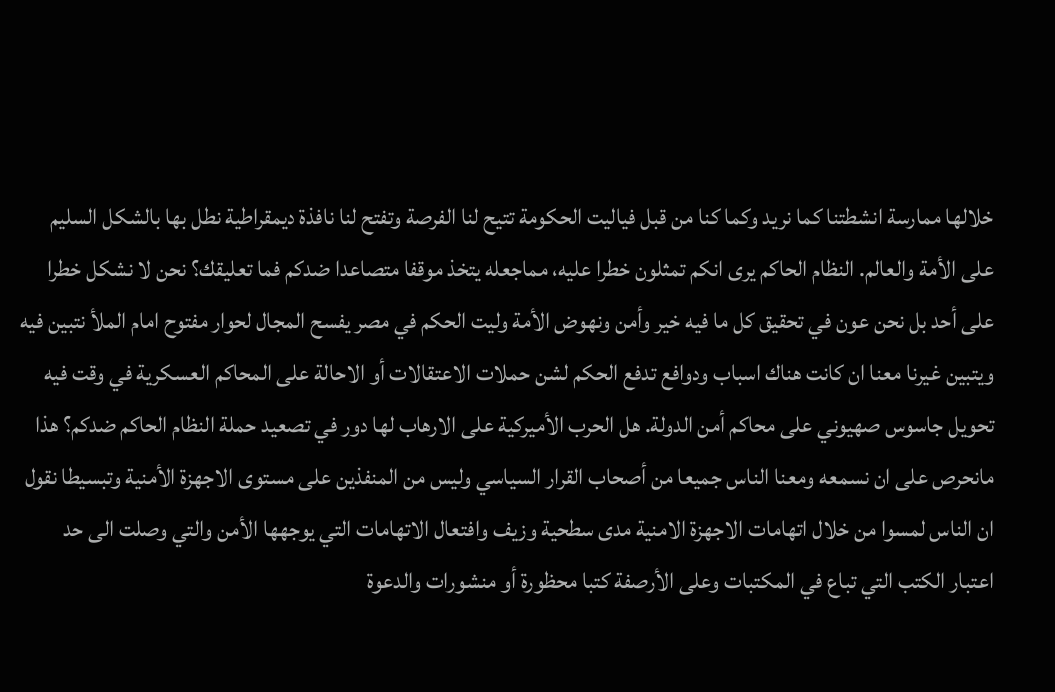خلالها ممارسة انشطتنا كما نريد وكما كنا من قبل فياليت الحكومة تتيح لنا الفرصة وتفتح لنا نافذة ديمقراطية نطل بها بالشكل السليم على الأمة والعالم. النظام الحاكم يرى انكم تمثلون خطرا عليه، مماجعله يتخذ موقفا متصاعدا ضدكم فما تعليقك؟ نحن لا نشكل خطرا على أحد بل نحن عون في تحقيق كل ما فيه خير وأمن ونهوض الأمة وليت الحكم في مصر يفسح المجال لحوار مفتوح امام الملأ نتبين فيه ويتبين غيرنا معنا ان كانت هناك اسباب ودوافع تدفع الحكم لشن حملات الاعتقالات أو الاحالة على المحاكم العسكرية في وقت فيه تحويل جاسوس صهيوني على محاكم أمن الدولة. هل الحرب الأميركية على الارهاب لها دور في تصعيد حملة النظام الحاكم ضدكم؟ هذا مانحرص على ان نسمعه ومعنا الناس جميعا من أصحاب القرار السياسي وليس من المنفذين على مستوى الاجهزة الأمنية وتبسيطا نقول ان الناس لمسوا من خلال اتهامات الاجهزة الامنية مدى سطحية وزيف وافتعال الاتهامات التي يوجهها الأمن والتي وصلت الى حد اعتبار الكتب التي تباع في المكتبات وعلى الأرصفة كتبا محظورة أو منشورات والدعوة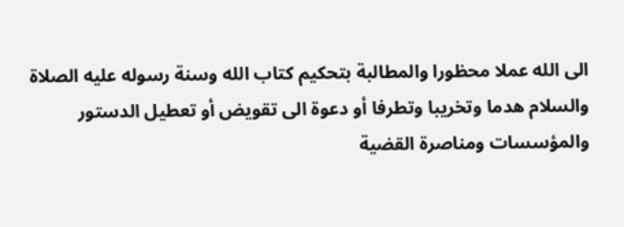الى الله عملا محظورا والمطالبة بتحكيم كتاب الله وسنة رسوله عليه الصلاة والسلام هدما وتخريبا وتطرفا أو دعوة الى تقويض أو تعطيل الدستور والمؤسسات ومناصرة القضية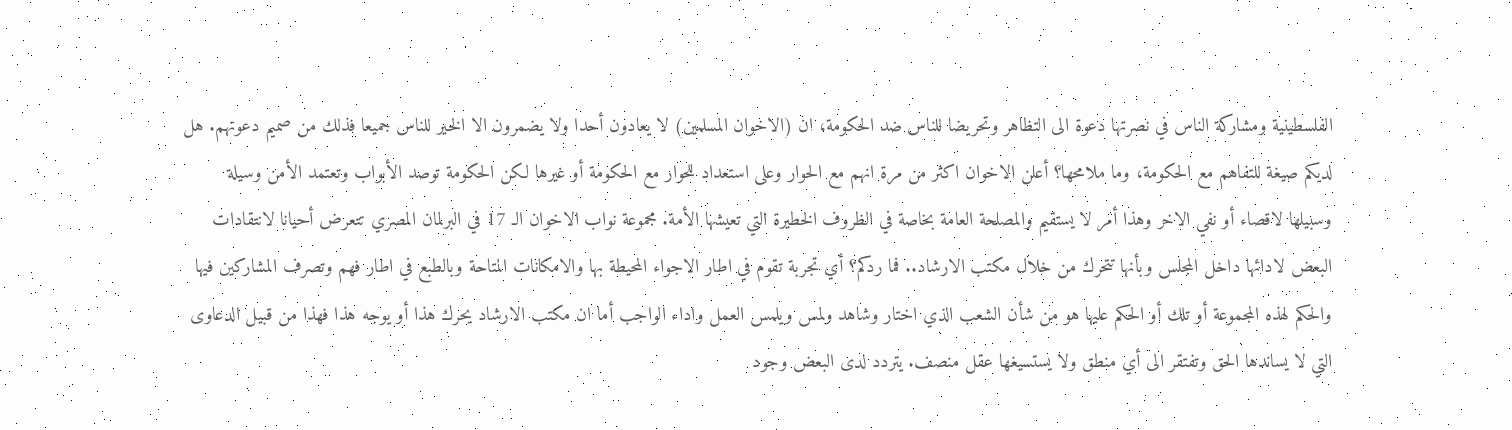الفلسطينية ومشاركة الناس في نصرتها دعوة الى التظاهر وتحريضا للناس ضد الحكومة، ان (الاخوان المسلمين) لا يعادون أحدا ولا يضمرون الا الخير للناس جميعا فذلك من صميم دعوتهم. هل لديكم صيغة للتفاهم مع الحكومة، وما ملامحها؟ أعلن الاخوان اكثر من مرة انهم مع الحوار وعلى استعداد للحوار مع الحكومة أو غيرها لكن الحكومة توصد الأبواب وتعتمد الأمن وسيلة وسبيلها لاقصاء أو نفي الاخر وهذا أمر لا يستقيم والمصلحة العامة بخاصة في الظروف الخطيرة التي تعيشها الأمة. مجموعة نواب الاخوان الـ 17 في البرلمان المصري تتعرض أحيانا لانتقادات البعض لادائها داخل المجلس وبأنها تتحرك من خلال مكتب الارشاد.. فما ردكم؟ أي تجربة تقوم في اطار الاجواء المحيطة بها والامكانات المتاحة وبالطبع في اطار فهم وتصرف المشاركين فيها والحكم لهذه المجموعة أو تلك أو الحكم عليها هو من شأن الشعب الذي اختار وشاهد ولمس ويلمس العمل واداء الواجب أما ان مكتب الارشاد يحرك هذا أو يوجه هذا فهذا من قبيل الدعاوى التي لا يساندها الحق وتفتقر الى أي منطق ولا يستسيغها عقل منصف. يتردد لدى البعض وجود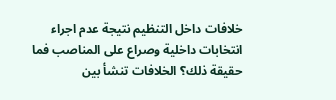خلافات داخل التنظيم نتيجة عدم اجراء انتخابات داخلية وصراع على المناصب فما حقيقة ذلك؟ الخلافات تنشأ بين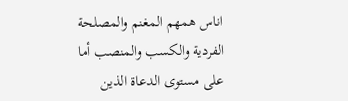اناس همهم المغنم والمصلحة الفردية والكسب والمنصب أما على مستوى الدعاة الذين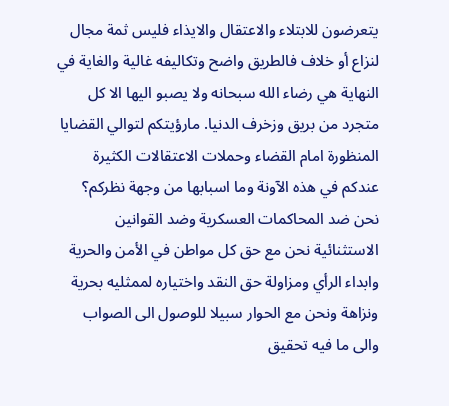يتعرضون للابتلاء والاعتقال والايذاء فليس ثمة مجال لنزاع أو خلاف فالطريق واضح وتكاليفه غالية والغاية في النهاية هي رضاء الله سبحانه ولا يصبو اليها الا كل متجرد من بريق وزخرف الدنيا. مارؤيتكم لتوالي القضايا المنظورة امام القضاء وحملات الاعتقالات الكثيرة عندكم في هذه الآونة وما اسبابها من وجهة نظركم؟ نحن ضد المحاكمات العسكرية وضد القوانين الاستثنائية نحن مع حق كل مواطن في الأمن والحرية وابداء الرأي ومزاولة حق النقد واختياره لممثليه بحرية ونزاهة ونحن مع الحوار سبيلا للوصول الى الصواب والى ما فيه تحقيق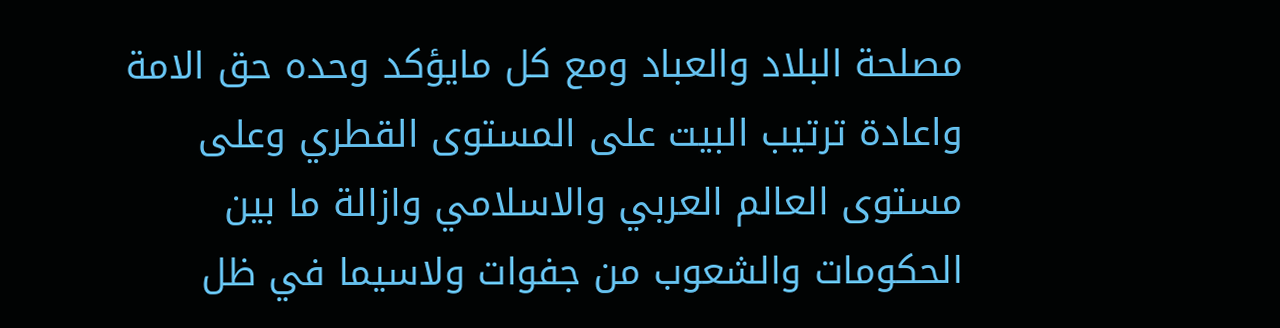مصلحة البلاد والعباد ومع كل مايؤكد وحده حق الامة واعادة ترتيب البيت على المستوى القطري وعلى مستوى العالم العربي والاسلامي وازالة ما بين الحكومات والشعوب من جفوات ولاسيما في ظل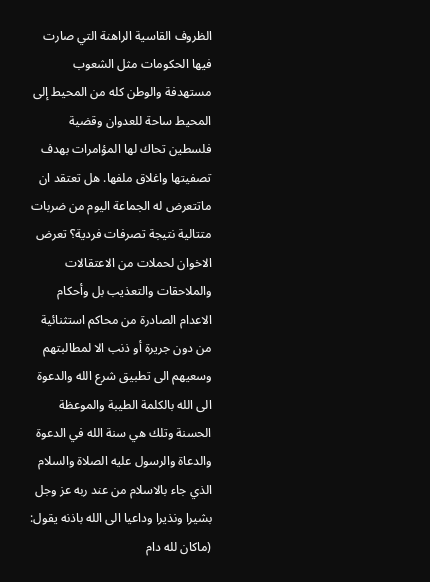الظروف القاسية الراهنة التي صارت فيها الحكومات مثل الشعوب مستهدفة والوطن كله من المحيط إلى المحيط ساحة للعدوان وقضية فلسطين تحاك لها المؤامرات بهدف تصفيتها واغلاق ملفها. هل تعتقد ان ماتتعرض له الجماعة اليوم من ضربات متتالية نتيجة تصرفات فردية؟ تعرض الاخوان لحملات من الاعتقالات والملاحقات والتعذيب بل وأحكام الاعدام الصادرة من محاكم استثنائية من دون جريرة أو ذنب الا لمطالبتهم وسعيهم الى تطبيق شرع الله والدعوة الى الله بالكلمة الطيبة والموعظة الحسنة وتلك هي سنة الله في الدعوة والدعاة والرسول عليه الصلاة والسلام الذي جاء بالاسلام من عند ربه عز وجل بشيرا ونذيرا وداعيا الى الله باذنه يقول: (ماكان لله دام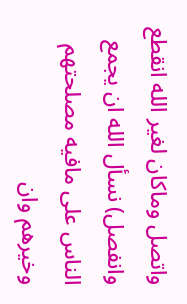واتصل وماكان لغير الله انقطع وانفصل) نسأل الله ان يجمع الناس على مافيه مصلحتهم وخيرهم وان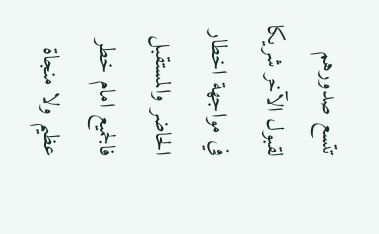تتسع صدورهم لقبول الآخر شريكا في مواجهة اخطار الحاضر والمستقبل فالجميع امام خطر عظيم ولا منجاة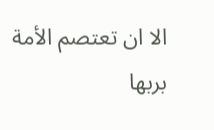الا ان تعتصم الأمة بربها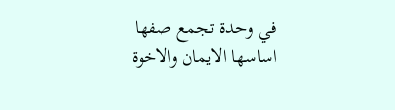في وحدة تجمع صفها اساسها الايمان والاخوة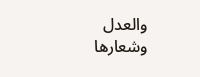والعدل وشعارها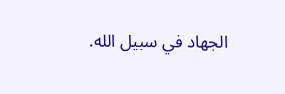الجهاد في سبيل الله.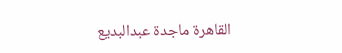القاهرة ماجدة عبدالبديع